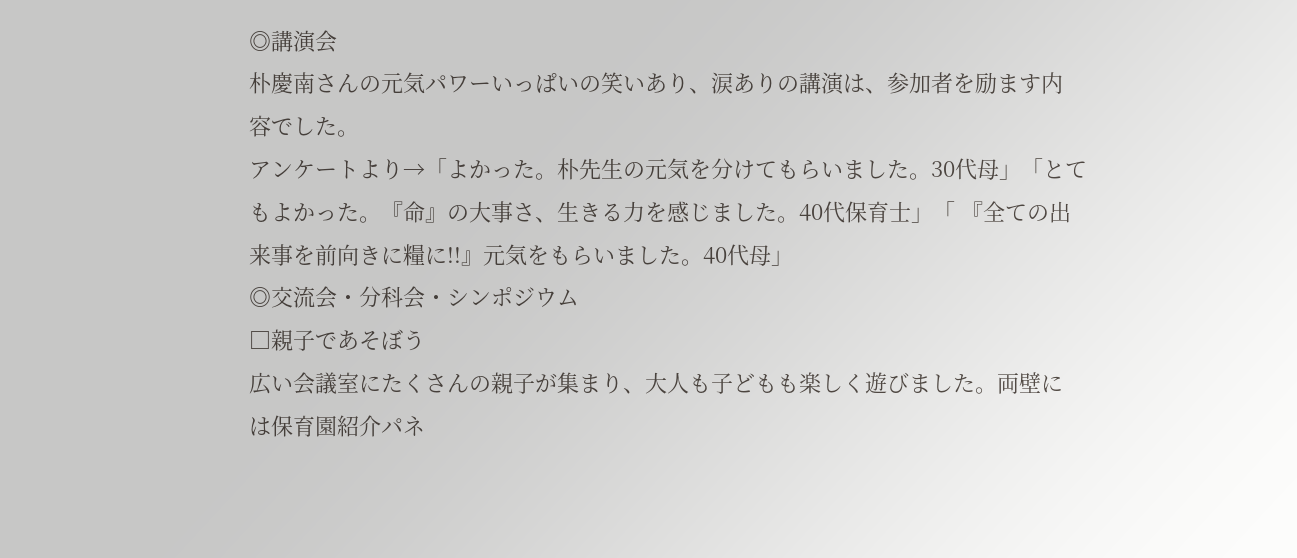◎講演会
朴慶南さんの元気パワーいっぱいの笑いあり、涙ありの講演は、参加者を励ます内
容でした。
アンケートより→「よかった。朴先生の元気を分けてもらいました。30代母」「とて
もよかった。『命』の大事さ、生きる力を感じました。40代保育士」「 『全ての出
来事を前向きに糧に!!』元気をもらいました。40代母」
◎交流会・分科会・シンポジウム
□親子であそぼう
広い会議室にたくさんの親子が集まり、大人も子どもも楽しく遊びました。両壁に
は保育園紹介パネ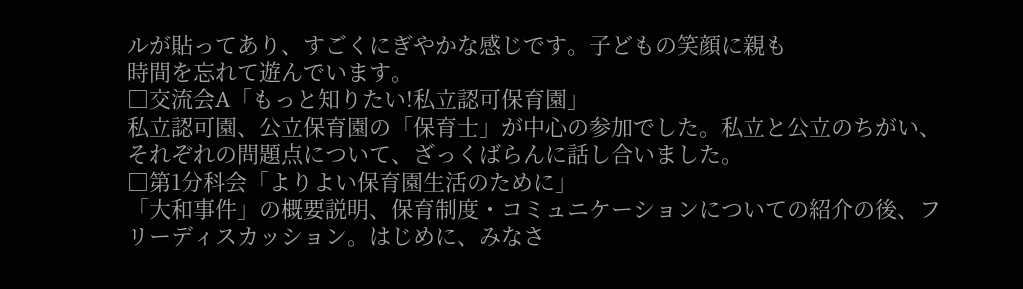ルが貼ってあり、すごくにぎやかな感じです。子どもの笑顔に親も
時間を忘れて遊んでいます。
□交流会A「もっと知りたい!私立認可保育園」
私立認可園、公立保育園の「保育士」が中心の参加でした。私立と公立のちがい、
それぞれの問題点について、ざっくばらんに話し合いました。
□第1分科会「よりよい保育園生活のために」
「大和事件」の概要説明、保育制度・コミュニケーションについての紹介の後、フ
リーディスカッション。はじめに、みなさ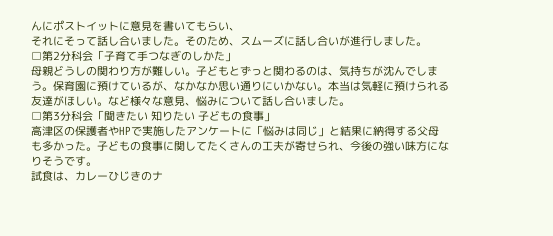んにポストイットに意見を書いてもらい、
それにそって話し合いました。そのため、スムーズに話し合いが進行しました。
□第2分科会「子育て手つなぎのしかた」
母親どうしの関わり方が難しい。子どもとずっと関わるのは、気持ちが沈んでしま
う。保育園に預けているが、なかなか思い通りにいかない。本当は気軽に預けられる
友達がほしい。など様々な意見、悩みについて話し合いました。
□第3分科会「聞きたい 知りたい 子どもの食事」
高津区の保護者やHPで実施したアンケートに「悩みは同じ」と結果に納得する父母
も多かった。子どもの食事に関してたくさんの工夫が寄せられ、今後の強い味方にな
りそうです。
試食は、カレーひじきのナ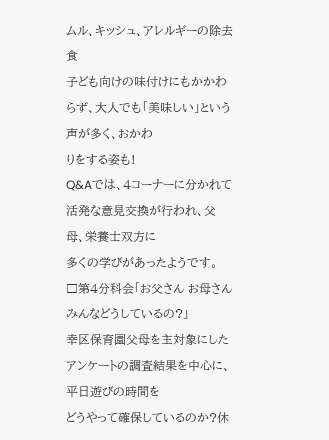ムル、キッシュ、アレルギーの除去食
子ども向けの味付けにもかかわらず、大人でも「美味しい」という声が多く、おかわ
りをする姿も!
Q&Aでは、4コーナーに分かれて活発な意見交換が行われ、父母、栄養士双方に
多くの学びがあったようです。
□第4分科会「お父さん お母さん みんなどうしているの?」
幸区保育園父母を主対象にしたアンケートの調査結果を中心に、平日遊びの時間を
どうやって確保しているのか?休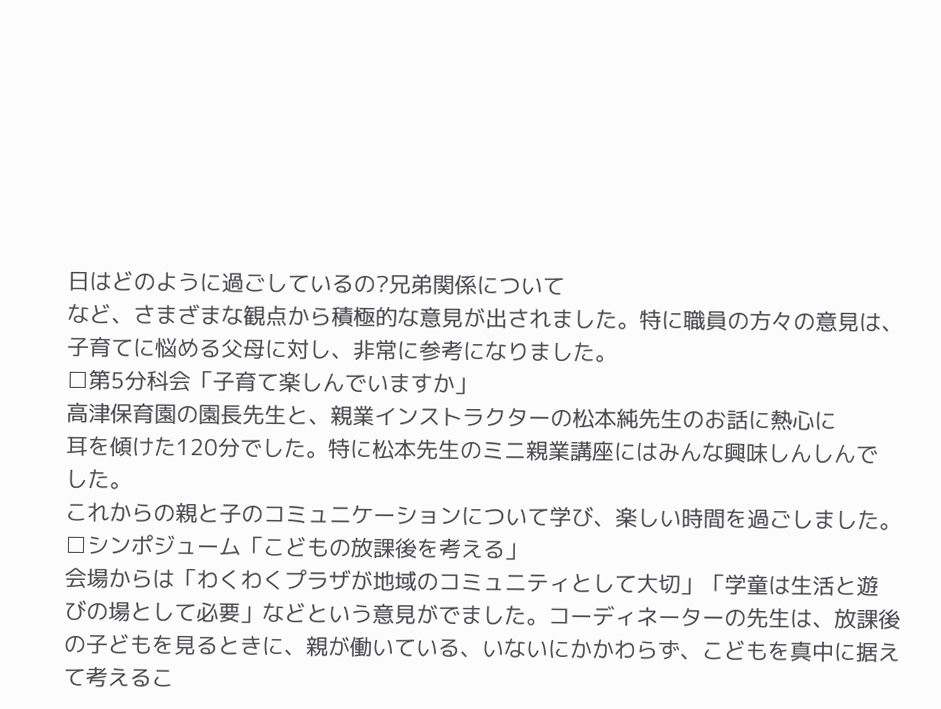日はどのように過ごしているの?兄弟関係について
など、さまざまな観点から積極的な意見が出されました。特に職員の方々の意見は、
子育てに悩める父母に対し、非常に参考になりました。
□第5分科会「子育て楽しんでいますか」
高津保育園の園長先生と、親業インストラクターの松本純先生のお話に熱心に
耳を傾けた120分でした。特に松本先生のミニ親業講座にはみんな興味しんしんで
した。
これからの親と子のコミュニケーションについて学び、楽しい時間を過ごしました。
□シンポジューム「こどもの放課後を考える」
会場からは「わくわくプラザが地域のコミュニティとして大切」「学童は生活と遊
びの場として必要」などという意見がでました。コーディネーターの先生は、放課後
の子どもを見るときに、親が働いている、いないにかかわらず、こどもを真中に据え
て考えるこ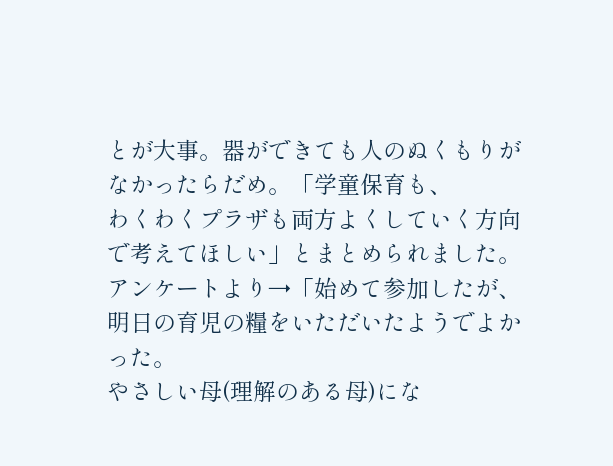とが大事。器ができても人のぬくもりがなかったらだめ。「学童保育も、
わくわくプラザも両方よくしていく方向で考えてほしい」とまとめられました。
アンケートより→「始めて参加したが、明日の育児の糧をいただいたようでよかった。
やさしい母(理解のある母)にな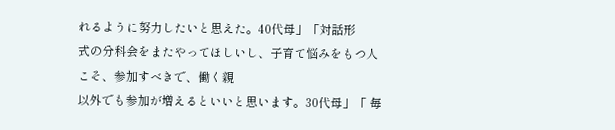れるように努力したいと思えた。40代母」「対話形
式の分科会をまたやってほしいし、子育て悩みをもつ人こそ、参加すべきで、働く親
以外でも参加が増えるといいと思います。30代母」「 毎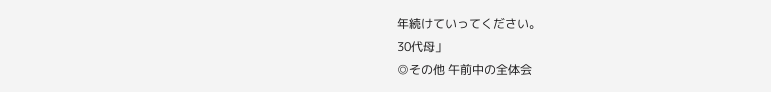年続けていってください。
30代母」
◎その他 午前中の全体会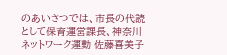のあいさつでは、市長の代読として保育運営課長、神奈川
ネットワーク運動 佐藤喜美子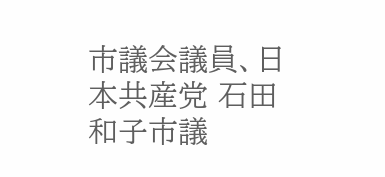市議会議員、日本共産党 石田 和子市議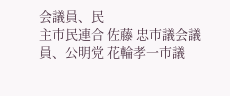会議員、民
主市民連合 佐藤 忠市議会議員、公明党 花輪孝一市議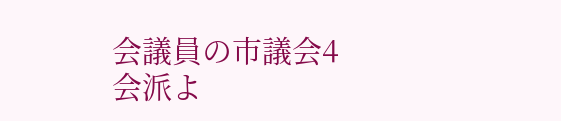会議員の市議会4会派よ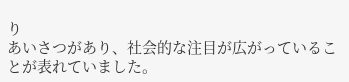り
あいさつがあり、社会的な注目が広がっていることが表れていました。